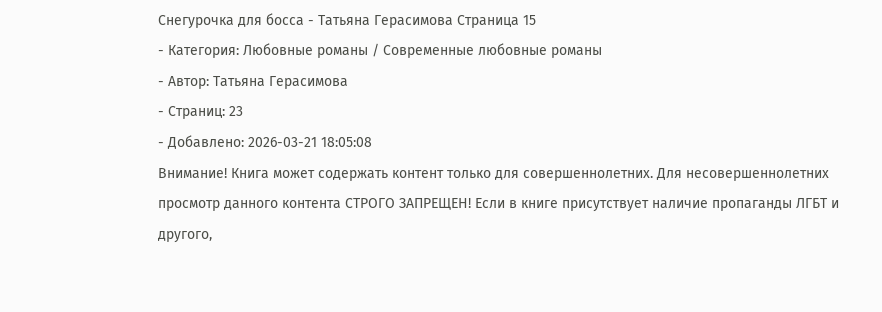Снегурочка для босса - Тaтьяна Герасимова Страница 15
- Категория: Любовные романы / Современные любовные романы
- Автор: Тaтьяна Герасимова
- Страниц: 23
- Добавлено: 2026-03-21 18:05:08
Внимание! Книга может содержать контент только для совершеннолетних. Для несовершеннолетних просмотр данного контента СТРОГО ЗАПРЕЩЕН! Если в книге присутствует наличие пропаганды ЛГБТ и другого,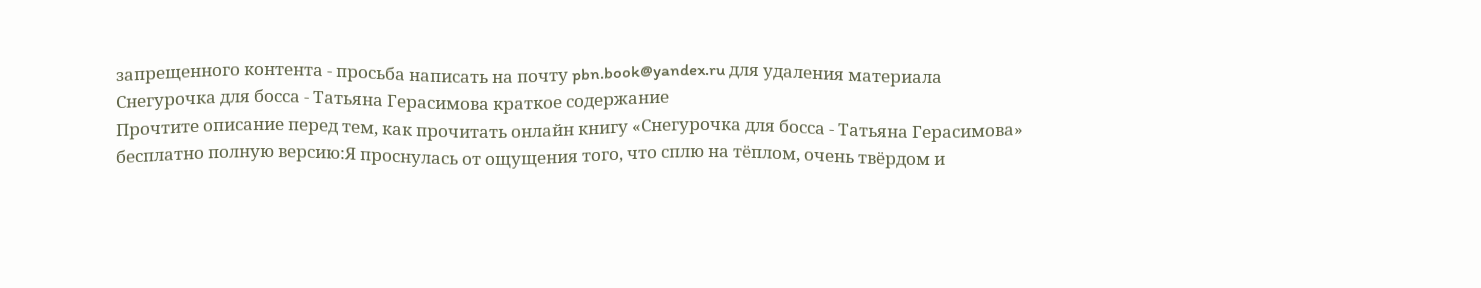запрещенного контента - просьба написать на почту pbn.book@yandex.ru для удаления материала
Снегурочка для босса - Тaтьяна Герасимова краткое содержание
Прочтите описание перед тем, как прочитать онлайн книгу «Снегурочка для босса - Тaтьяна Герасимова» бесплатно полную версию:Я проснулась от ощущения того, что сплю на тёплом, очень твёрдом и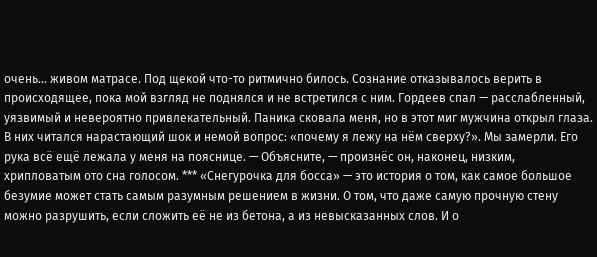очень… живом матрасе. Под щекой что-то ритмично билось. Сознание отказывалось верить в происходящее, пока мой взгляд не поднялся и не встретился с ним. Гордеев спал — расслабленный, уязвимый и невероятно привлекательный. Паника сковала меня, но в этот миг мужчина открыл глаза. В них читался нарастающий шок и немой вопрос: «почему я лежу на нём сверху?». Мы замерли. Его рука всё ещё лежала у меня на пояснице. — Объясните, — произнёс он, наконец, низким, хрипловатым ото сна голосом. *** «Снегурочка для босса» — это история о том, как самое большое безумие может стать самым разумным решением в жизни. О том, что даже самую прочную стену можно разрушить, если сложить её не из бетона, а из невысказанных слов. И о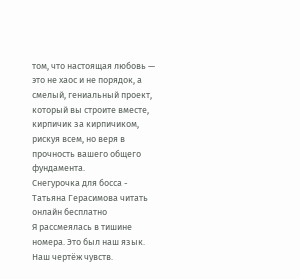том, что настоящая любовь — это не хаос и не порядок, а смелый, гениальный проект, который вы строите вместе, кирпичик за кирпичиком, рискуя всем, но веря в прочность вашего общего фундамента.
Снегурочка для босса - Тaтьяна Герасимова читать онлайн бесплатно
Я рассмеялась в тишине номера. Это был наш язык. Наш чертёж чувств.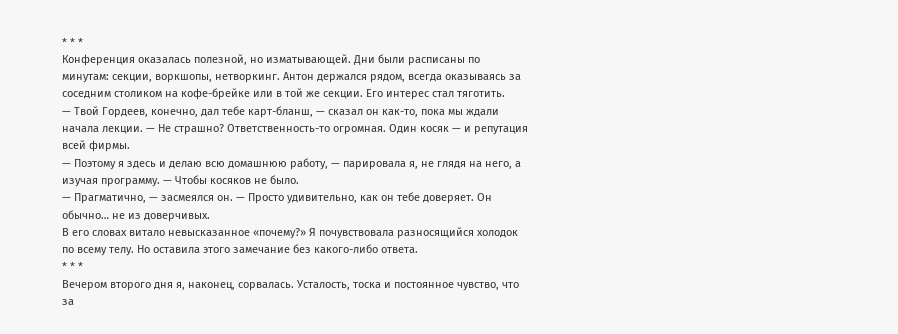* * *
Конференция оказалась полезной, но изматывающей. Дни были расписаны по минутам: секции, воркшопы, нетворкинг. Антон держался рядом, всегда оказываясь за соседним столиком на кофе-брейке или в той же секции. Его интерес стал тяготить.
— Твой Гордеев, конечно, дал тебе карт-бланш, — сказал он как-то, пока мы ждали начала лекции. — Не страшно? Ответственность-то огромная. Один косяк — и репутация всей фирмы.
— Поэтому я здесь и делаю всю домашнюю работу, — парировала я, не глядя на него, а изучая программу. — Чтобы косяков не было.
— Прагматично, — засмеялся он. — Просто удивительно, как он тебе доверяет. Он обычно… не из доверчивых.
В его словах витало невысказанное «почему?» Я почувствовала разносящийся холодок по всему телу. Но оставила этого замечание без какого-либо ответа.
* * *
Вечером второго дня я, наконец, сорвалась. Усталость, тоска и постоянное чувство, что за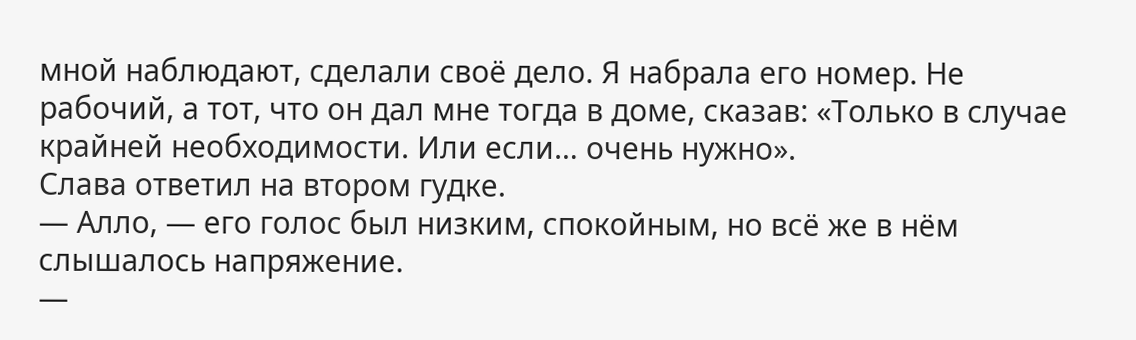мной наблюдают, сделали своё дело. Я набрала его номер. Не рабочий, а тот, что он дал мне тогда в доме, сказав: «Только в случае крайней необходимости. Или если… очень нужно».
Слава ответил на втором гудке.
— Алло, — его голос был низким, спокойным, но всё же в нём слышалось напряжение.
—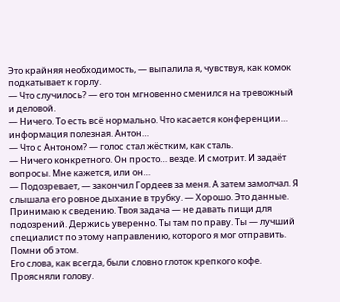Это крайняя необходимость, — выпалила я, чувствуя, как комок подкатывает к горлу.
— Что случилось? — его тон мгновенно сменился на тревожный и деловой.
— Ничего. То есть всё нормально. Что касается конференции… информация полезная. Антон…
— Что с Антоном? — голос стал жёстким, как сталь.
— Ничего конкретного. Он просто… везде. И смотрит. И задаёт вопросы. Мне кажется, или он…
— Подозревает, — закончил Гордеев за меня. А затем замолчал. Я слышала его ровное дыхание в трубку. — Хорошо. Это данные. Принимаю к сведению. Твоя задача — не давать пищи для подозрений. Держись уверенно. Ты там по праву. Ты — лучший специалист по этому направлению, которого я мог отправить. Помни об этом.
Его слова, как всегда, были словно глоток крепкого кофе. Проясняли голову.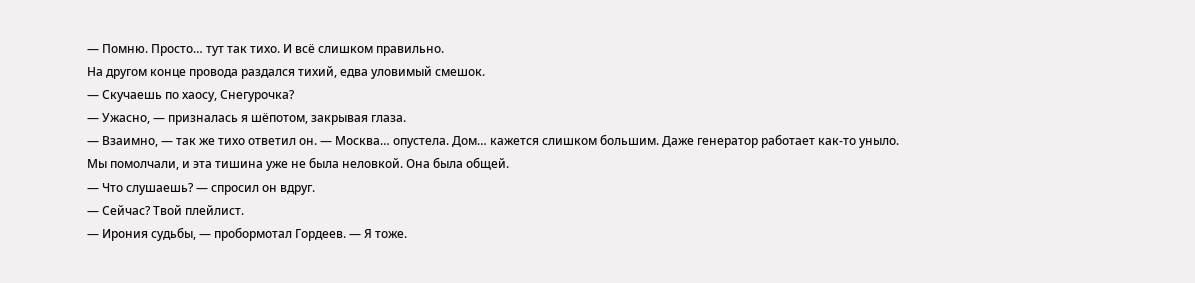— Помню. Просто… тут так тихо. И всё слишком правильно.
На другом конце провода раздался тихий, едва уловимый смешок.
— Скучаешь по хаосу, Снегурочка?
— Ужасно, — призналась я шёпотом, закрывая глаза.
— Взаимно, — так же тихо ответил он. — Москва… опустела. Дом… кажется слишком большим. Даже генератор работает как-то уныло.
Мы помолчали, и эта тишина уже не была неловкой. Она была общей.
— Что слушаешь? — спросил он вдруг.
— Сейчас? Твой плейлист.
— Ирония судьбы, — пробормотал Гордеев. — Я тоже.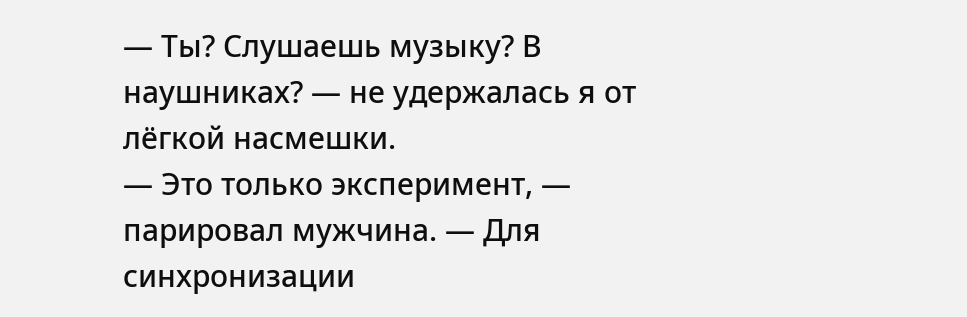— Ты? Слушаешь музыку? В наушниках? — не удержалась я от лёгкой насмешки.
— Это только эксперимент, — парировал мужчина. — Для синхронизации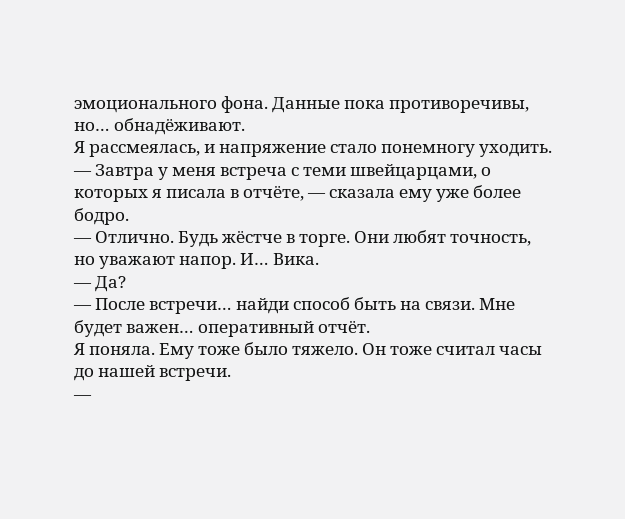эмоционального фона. Данные пока противоречивы, но… обнадёживают.
Я рассмеялась, и напряжение стало понемногу уходить.
— Завтра у меня встреча с теми швейцарцами, о которых я писала в отчёте, — сказала ему уже более бодро.
— Отлично. Будь жёстче в торге. Они любят точность, но уважают напор. И… Вика.
— Да?
— После встречи… найди способ быть на связи. Мне будет важен… оперативный отчёт.
Я поняла. Ему тоже было тяжело. Он тоже считал часы до нашей встречи.
—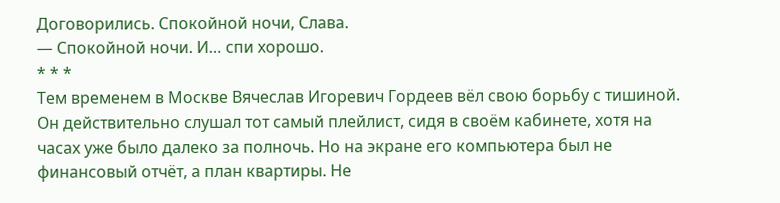Договорились. Спокойной ночи, Слава.
— Спокойной ночи. И… спи хорошо.
* * *
Тем временем в Москве Вячеслав Игоревич Гордеев вёл свою борьбу с тишиной. Он действительно слушал тот самый плейлист, сидя в своём кабинете, хотя на часах уже было далеко за полночь. Но на экране его компьютера был не финансовый отчёт, а план квартиры. Не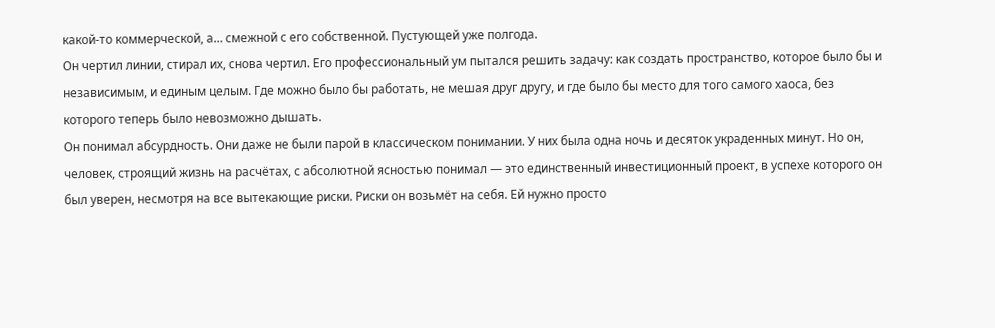какой-то коммерческой, а… смежной с его собственной. Пустующей уже полгода.
Он чертил линии, стирал их, снова чертил. Его профессиональный ум пытался решить задачу: как создать пространство, которое было бы и независимым, и единым целым. Где можно было бы работать, не мешая друг другу, и где было бы место для того самого хаоса, без которого теперь было невозможно дышать.
Он понимал абсурдность. Они даже не были парой в классическом понимании. У них была одна ночь и десяток украденных минут. Но он, человек, строящий жизнь на расчётах, с абсолютной ясностью понимал — это единственный инвестиционный проект, в успехе которого он был уверен, несмотря на все вытекающие риски. Риски он возьмёт на себя. Ей нужно просто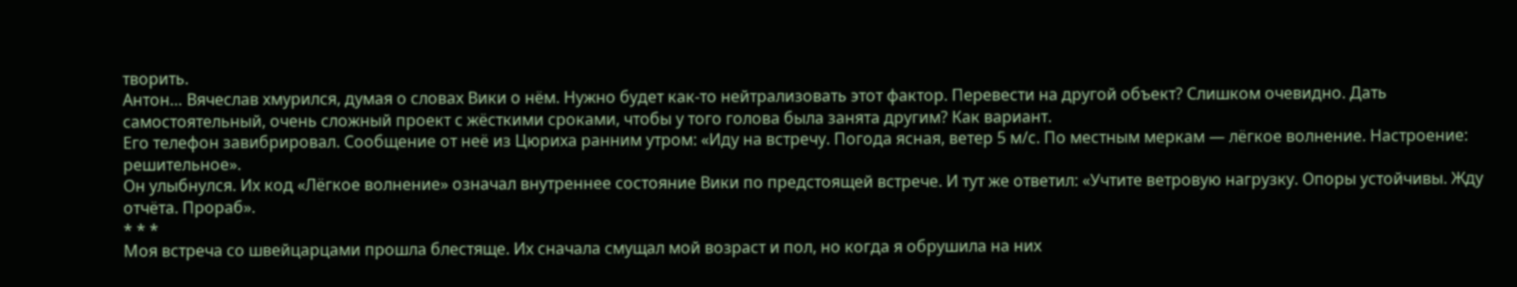творить.
Антон… Вячеслав хмурился, думая о словах Вики о нём. Нужно будет как-то нейтрализовать этот фактор. Перевести на другой объект? Слишком очевидно. Дать самостоятельный, очень сложный проект с жёсткими сроками, чтобы у того голова была занята другим? Как вариант.
Его телефон завибрировал. Сообщение от неё из Цюриха ранним утром: «Иду на встречу. Погода ясная, ветер 5 м/с. По местным меркам — лёгкое волнение. Настроение: решительное».
Он улыбнулся. Их код «Лёгкое волнение» означал внутреннее состояние Вики по предстоящей встрече. И тут же ответил: «Учтите ветровую нагрузку. Опоры устойчивы. Жду отчёта. Прораб».
* * *
Моя встреча со швейцарцами прошла блестяще. Их сначала смущал мой возраст и пол, но когда я обрушила на них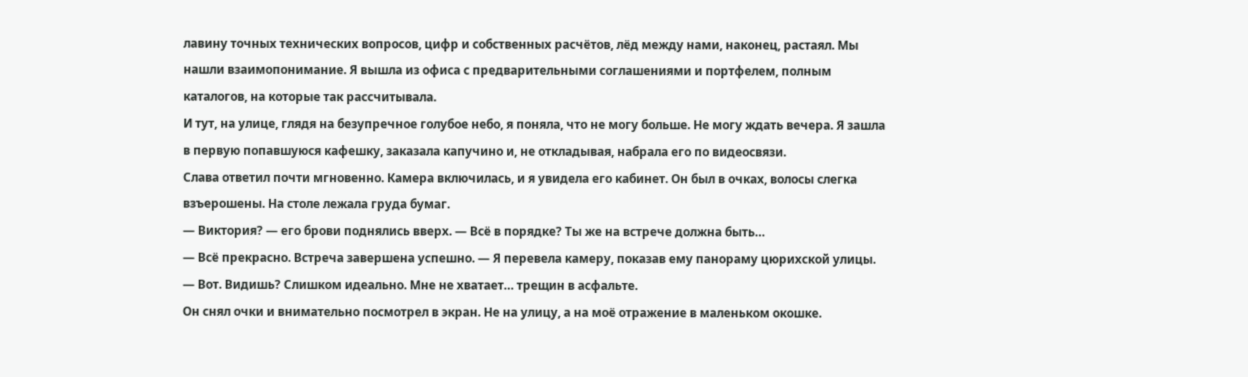лавину точных технических вопросов, цифр и собственных расчётов, лёд между нами, наконец, растаял. Мы нашли взаимопонимание. Я вышла из офиса с предварительными соглашениями и портфелем, полным каталогов, на которые так рассчитывала.
И тут, на улице, глядя на безупречное голубое небо, я поняла, что не могу больше. Не могу ждать вечера. Я зашла в первую попавшуюся кафешку, заказала капучино и, не откладывая, набрала его по видеосвязи.
Слава ответил почти мгновенно. Камера включилась, и я увидела его кабинет. Он был в очках, волосы слегка взъерошены. На столе лежала груда бумаг.
— Виктория? — его брови поднялись вверх. — Всё в порядке? Ты же на встрече должна быть…
— Всё прекрасно. Встреча завершена успешно. — Я перевела камеру, показав ему панораму цюрихской улицы. — Вот. Видишь? Слишком идеально. Мне не хватает… трещин в асфальте.
Он снял очки и внимательно посмотрел в экран. Не на улицу, а на моё отражение в маленьком окошке.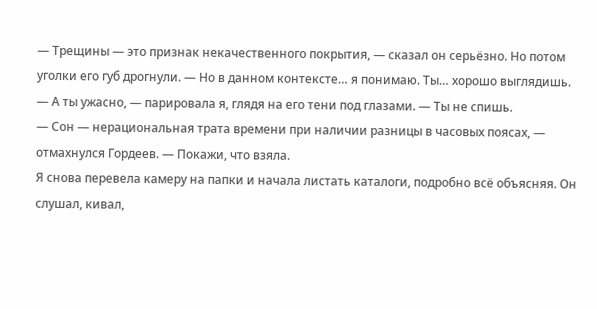— Трещины — это признак некачественного покрытия, — сказал он серьёзно. Но потом уголки его губ дрогнули. — Но в данном контексте… я понимаю. Ты… хорошо выглядишь.
— А ты ужасно, — парировала я, глядя на его тени под глазами. — Ты не спишь.
— Сон — нерациональная трата времени при наличии разницы в часовых поясах, — отмахнулся Гордеев. — Покажи, что взяла.
Я снова перевела камеру на папки и начала листать каталоги, подробно всё объясняя. Он слушал, кивал,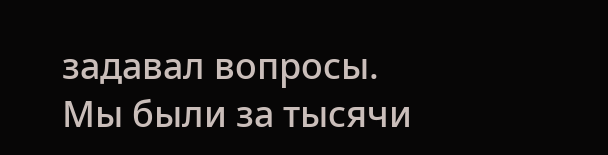задавал вопросы. Мы были за тысячи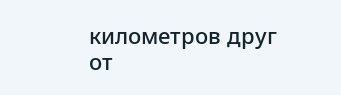километров друг от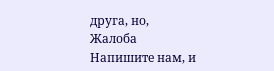друга, но,
Жалоба
Напишите нам, и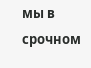мы в срочном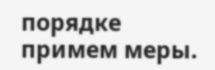порядке примем меры.